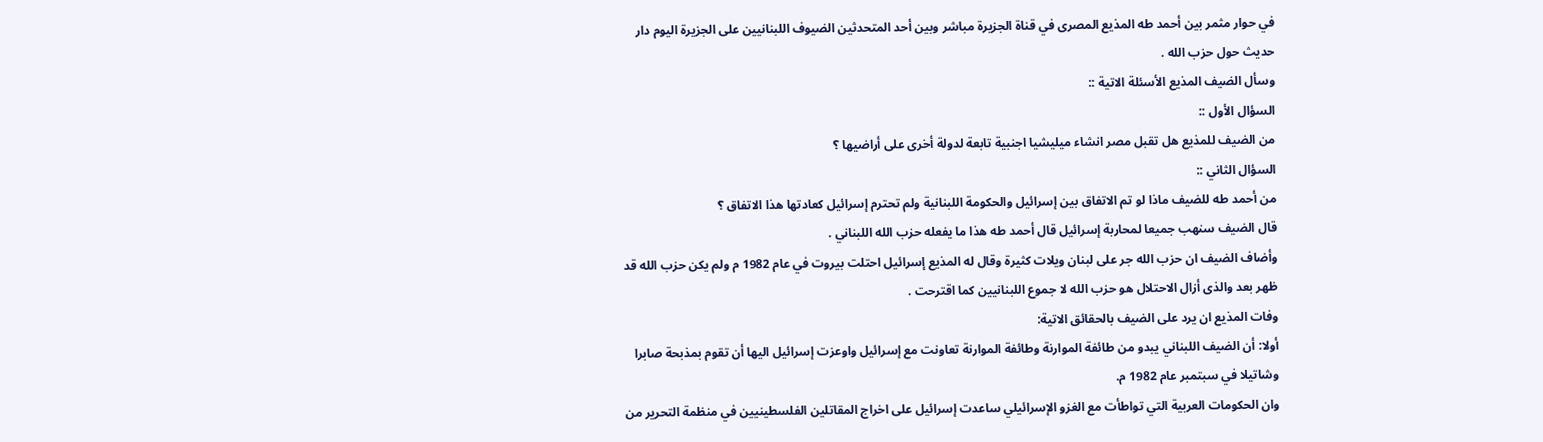في حوار مثمر بين أحمد طه المذيع المصرى في قناة الجزيرة مباشر وبين أحد المتحدثين الضيوف اللبنانيين على الجزيرة اليوم دار حديث حول حزب الله .
وسأل الضيف المذيع الأسئلة الاتية ::
السؤال الأول ::
من الضيف للمذيع هل تقبل مصر انشاء ميليشيا اجنبية تابعة لدولة أخرى على أراضيها ؟
السؤال الثاني ::
من أحمد طه للضيف ماذا لو تم الاتفاق بين إسرائيل والحكومة اللبنانية ولم تحترم إسرائيل كعادتها هذا الاتفاق ؟
قال الضيف سنهب جميعا لمحاربة إسرائيل قال أحمد طه هذا ما يفعله حزب الله اللبناني .
وأضاف الضيف ان حزب الله جر على لبنان ويلات كثيرة وقال له المذيع إسرائيل احتلت بيروت في عام 1982 م ولم يكن حزب الله قد ظهر بعد والذى أزال الاحتلال هو حزب الله لا جموع اللبنانيين كما اقترحت .
وفات المذيع ان يرد على الضيف بالحقائق الاتية:
أولا: أن الضيف اللبناني يبدو من طائفة الموارنة وطائفة الموارنة تعاونت مع إسرائيل واوعزت إسرائيل اليها أن تقوم بمذبحة صابرا وشاتيلا في سبتمبر عام 1982 م.
وان الحكومات العربية التي تواطأت مع الغزو الإسرائيلي ساعدت إسرائيل على اخراج المقاتلين الفلسطينيين في منظمة التحرير من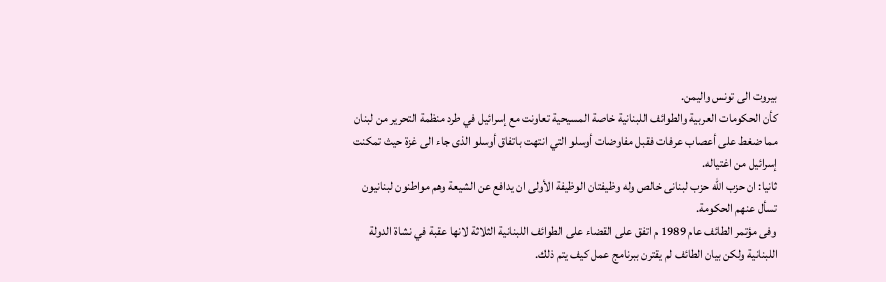بيروت الى تونس واليمن.
كأن الحكومات العربية والطوائف اللبنانية خاصة المسيحية تعاونت مع إسرائيل في طرد منظمة التحرير من لبنان مما ضغط على أعصاب عرفات فقبل مفاوضات أوسلو التي انتهت باتفاق أوسلو الذى جاء الى غزة حيث تمكنت إسرائيل من اغتياله.
ثانيا: ان حزب الله حزب لبنانى خالص وله وظيفتان الوظيفة الأولى ان يدافع عن الشيعة وهم مواطنون لبنانيون تسأل عنهم الحكومة.
وفى مؤتمر الطائف عام 1989 م اتفق على القضاء على الطوائف اللبنانية الثلاثة لانها عقبة في نشاة الدولة اللبنانية ولكن بيان الطائف لم يقترن ببرنامج عمل كيف يتم ذلك.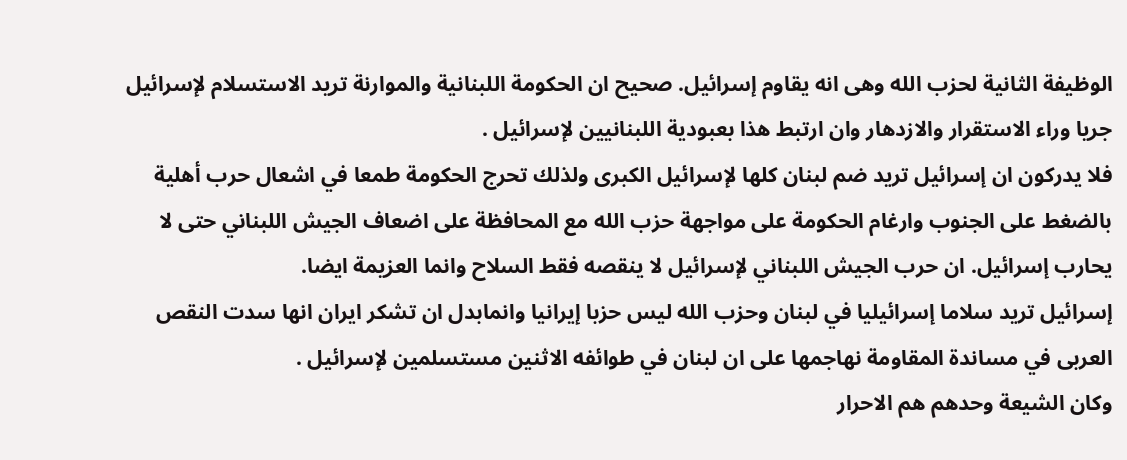الوظيفة الثانية لحزب الله وهى انه يقاوم إسرائيل. صحيح ان الحكومة اللبنانية والموارنة تريد الاستسلام لإسرائيل جريا وراء الاستقرار والازدهار وان ارتبط هذا بعبودية اللبنانيين لإسرائيل .
فلا يدركون ان إسرائيل تريد ضم لبنان كلها لإسرائيل الكبرى ولذلك تحرج الحكومة طمعا في اشعال حرب أهلية بالضغط على الجنوب وارغام الحكومة على مواجهة حزب الله مع المحافظة على اضعاف الجيش اللبناني حتى لا يحارب إسرائيل. ان حرب الجيش اللبناني لإسرائيل لا ينقصه فقط السلاح وانما العزيمة ايضا.
إسرائيل تريد سلاما إسرائيليا في لبنان وحزب الله ليس حزبا إيرانيا وانمابدل ان تشكر ايران انها سدت النقص العربى في مساندة المقاومة نهاجمها على ان لبنان في طوائفه الاثنين مستسلمين لإسرائيل .
وكان الشيعة وحدهم هم الاحرار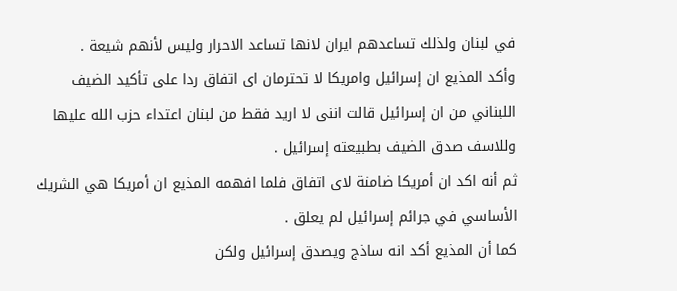في لبنان ولذلك تساعدهم ايران لانها تساعد الاحرار وليس لأنهم شيعة .
وأكد المذيع ان إسرائيل وامريكا لا تحترمان اى اتفاق ردا على تأكيد الضيف اللبناني من ان إسرائيل قالت اننى لا اريد فقط من لبنان اعتداء حزب الله عليها وللاسف صدق الضيف بطبيعته إسرائيل .
ثم أنه اكد ان أمريكا ضامنة لاى اتفاق فلما افهمه المذيع ان أمريكا هي الشريك الأساسي في جرائم إسرائيل لم يعلق .
كما أن المذيع أكد انه ساذج ويصدق إسرائيل ولكن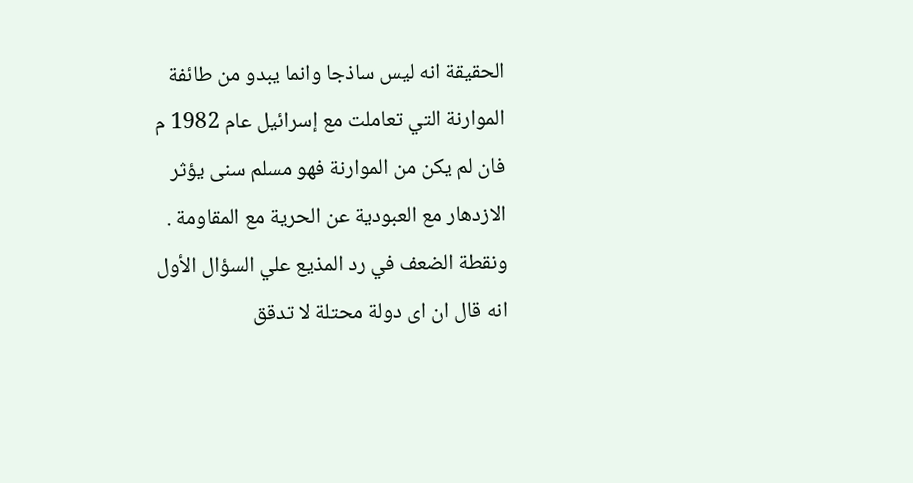الحقيقة انه ليس ساذجا وانما يبدو من طائفة الموارنة التي تعاملت مع إسرائيل عام 1982 م فان لم يكن من الموارنة فهو مسلم سنى يؤثر الازدهار مع العبودية عن الحرية مع المقاومة .
ونقطة الضعف في رد المذيع علي السؤال الأول انه قال ان اى دولة محتلة لا تدقق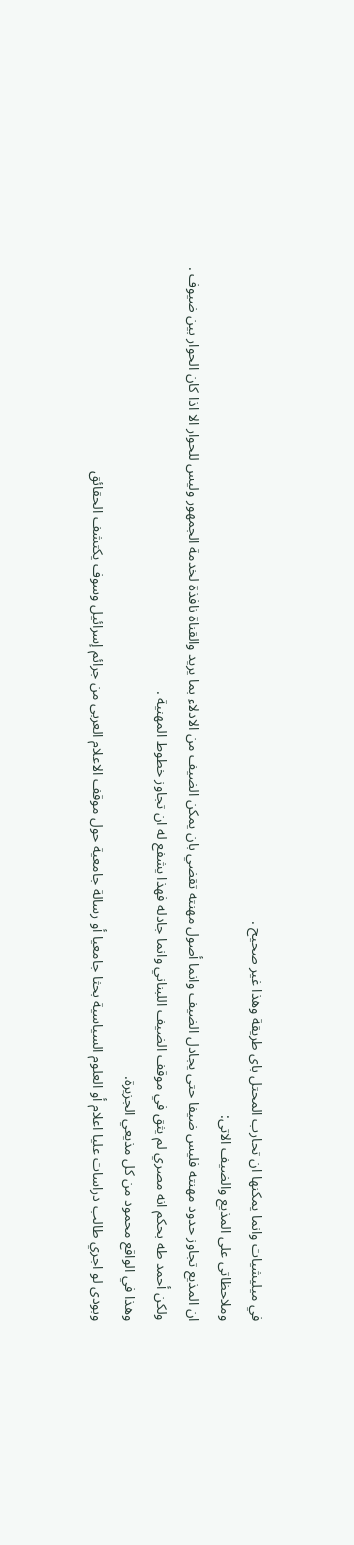في ميليشيات وانما يمكنها ان تحارب المحتل باى طريقة وهذا غير صحيح .
وملاحظاتى على المذيع والضيف الاتى:
ان المذيع تجاوز حدود مهنته فليس ضيفا حتى يجادل الضيف وانما أصول مهنته تقضي بان يمكن الضيف من الادلاء بما يريد والقناة نافذة لخدمة الجمهور وليس للحوار الا اذا كان الحوار بين ضيوف .
ولكن أحمد طه بحكم انه مصري لم يثق في موقف الضيف اللبناني وانما جادله فهذا يشفع له ان تجاوز خطوط المهنية .
وهذا في الواقع محمود من كل مذيعي الجزيرة.
وبودى لو اجري طالب دراسات عليا اعلام أو العلوم السياسية بحثا جامعيا أو رسالة جامعية حول موقف الاعلام العربى من جرائم إسرائيل وسوف يكتشف الحقائق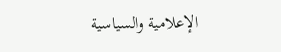الإعلامية والسياسية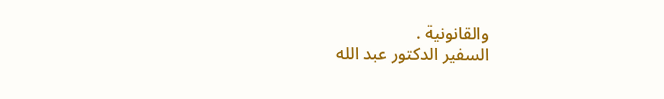والقانونية .
السفير الدكتور عبد الله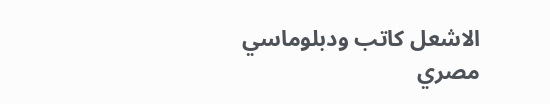الاشعل كاتب ودبلوماسي مصري